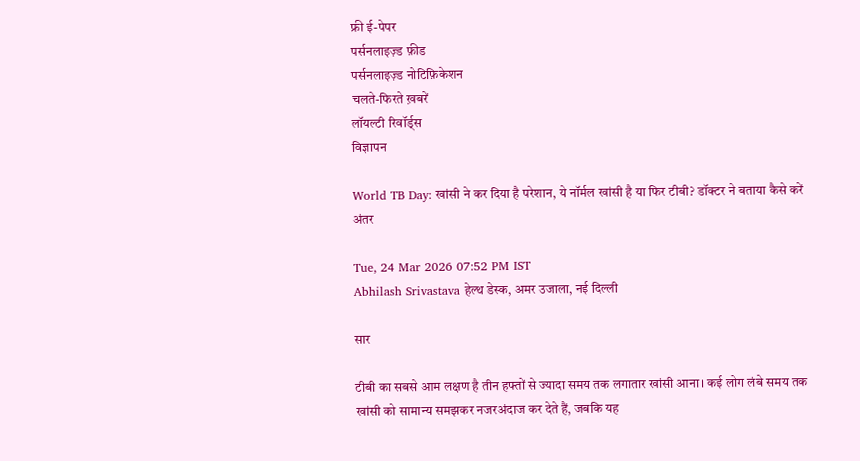फ्री ई-पेपर
पर्सनलाइज़्ड फ़ीड
पर्सनलाइज़्ड नोटिफ़िकेशन
चलते-फिरते ख़बरें
लॉयल्टी रिवॉर्ड्स
विज्ञापन

World TB Day: खांसी ने कर दिया है परेशान, ये नॉर्मल खांसी है या फिर टीबी? डॉक्टर ने बताया कैसे करें अंतर

Tue, 24 Mar 2026 07:52 PM IST
Abhilash Srivastava हेल्थ डेस्क, अमर उजाला, नई दिल्ली

सार

टीबी का सबसे आम लक्षण है तीन हफ्तों से ज्यादा समय तक लगातार खांसी आना। कई लोग लंबे समय तक खांसी को सामान्य समझकर नजरअंदाज कर देते हैं, जबकि यह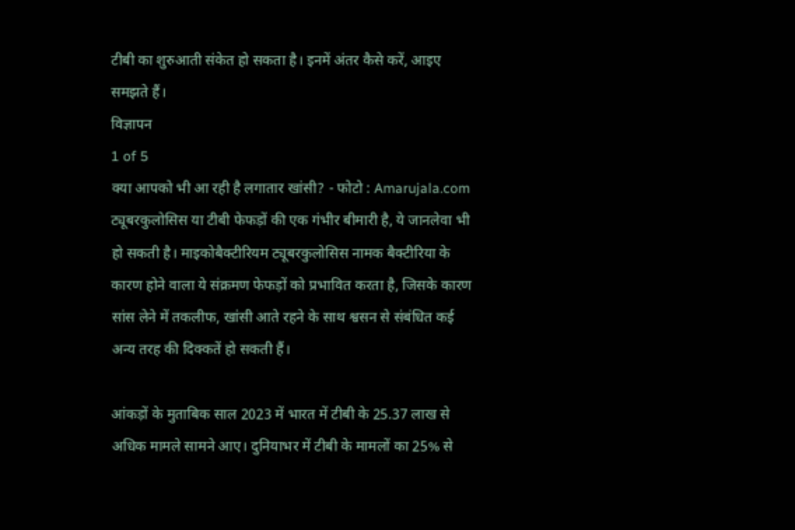टीबी का शुरुआती संकेत हो सकता है। इनमें अंतर कैसे करें, आइए समझते हैं।
विज्ञापन
1 of 5
क्या आपको भी आ रही है लगातार खांसी? - फोटो : Amarujala.com
ट्यूबरकुलोसिस या टीबी फेफड़ों की एक गंभीर बीमारी है, ये जानलेवा भी हो सकती है। माइकोबैक्टीरियम ट्यूबरकुलोसिस नामक बैक्टीरिया के कारण होने वाला ये संक्रमण फेफड़ों को प्रभावित करता है, जिसके कारण सांस लेने में तकलीफ, खांसी आते रहने के साथ श्वसन से संबंधित कई अन्य तरह की दिक्कतें हो सकती हैं।

आंकड़ों के मुताबिक साल 2023 में भारत में टीबी के 25.37 लाख से अधिक मामले सामने आए। दुनियाभर में टीबी के मामलों का 25% से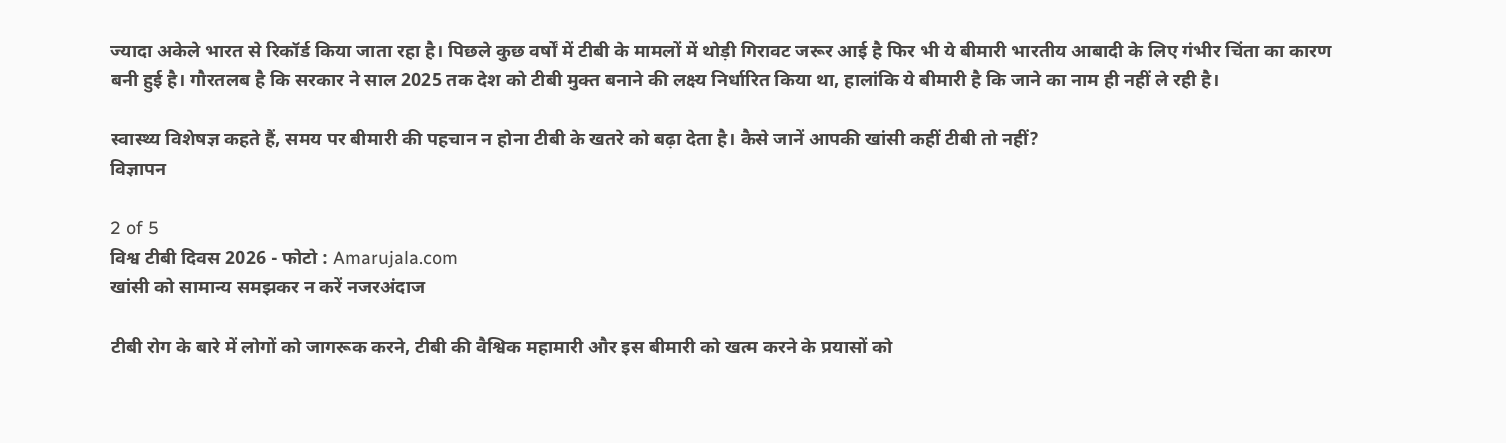ज्यादा अकेले भारत से रिकॉर्ड किया जाता रहा है। पिछले कुछ वर्षों में टीबी के मामलों में थोड़ी गिरावट जरूर आई है फिर भी ये बीमारी भारतीय आबादी के लिए गंभीर चिंता का कारण बनी हुई है। गौरतलब है कि सरकार ने साल 2025 तक देश को टीबी मुक्त बनाने की लक्ष्य निर्धारित किया था, हालांकि ये बीमारी है कि जाने का नाम ही नहीं ले रही है।

स्वास्थ्य विशेषज्ञ कहते हैं, समय पर बीमारी की पहचान न होना टीबी के खतरे को बढ़ा देता है। कैसे जानें आपकी खांसी कहीं टीबी तो नहीं?
विज्ञापन

2 of 5
विश्व टीबी दिवस 2026 - फोटो : Amarujala.com
खांसी को सामान्य समझकर न करें नजरअंदाज

टीबी रोग के बारे में लोगों को जागरूक करने, टीबी की वैश्विक महामारी और इस बीमारी को खत्म करने के प्रयासों को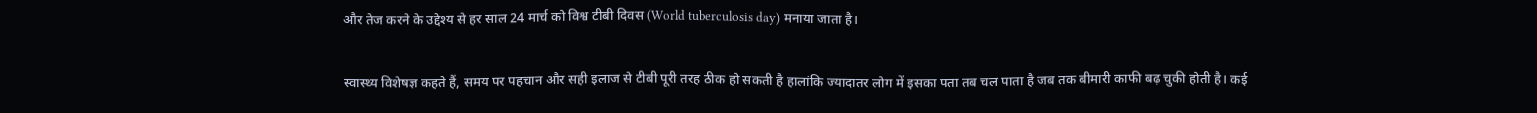और तेज करने के उद्देश्य से हर साल 24 मार्च को विश्व टीबी दिवस (World tuberculosis day) मनाया जाता है।

स्वास्थ्य विशेषज्ञ कहते हैं, समय पर पहचान और सही इलाज से टीबी पूरी तरह ठीक हो सकती है हालांकि ज्यादातर लोग में इसका पता तब चल पाता है जब तक बीमारी काफी बढ़ चुकी होती है। कई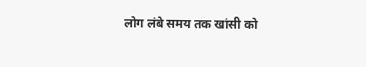लोग लंबे समय तक खांसी को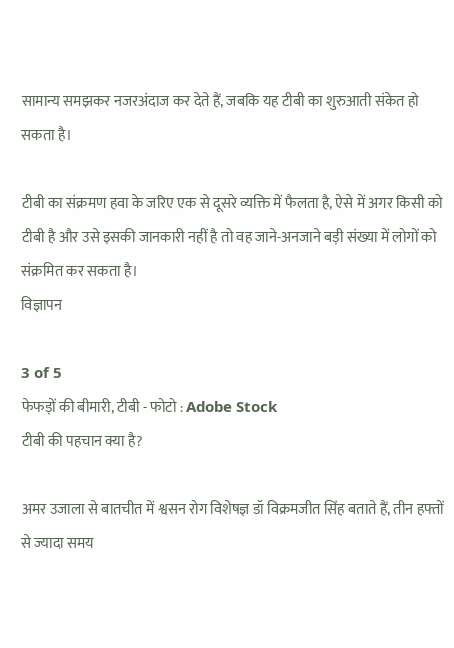सामान्य समझकर नजरअंदाज कर देते हैं, जबकि यह टीबी का शुरुआती संकेत हो सकता है।

टीबी का संक्रमण हवा के जरिए एक से दूसरे व्यक्ति में फैलता है, ऐसे में अगर किसी को टीबी है और उसे इसकी जानकारी नहीं है तो वह जाने-अनजाने बड़ी संख्या में लोगों को संक्रमित कर सकता है।
विज्ञापन

3 of 5
फेफड़ों की बीमारी, टीबी - फोटो : Adobe Stock
टीबी की पहचान क्या है?

अमर उजाला से बातचीत में श्वसन रोग विशेषज्ञ डॉ विक्रमजीत सिंह बताते हैं, तीन हफ्तों से ज्यादा समय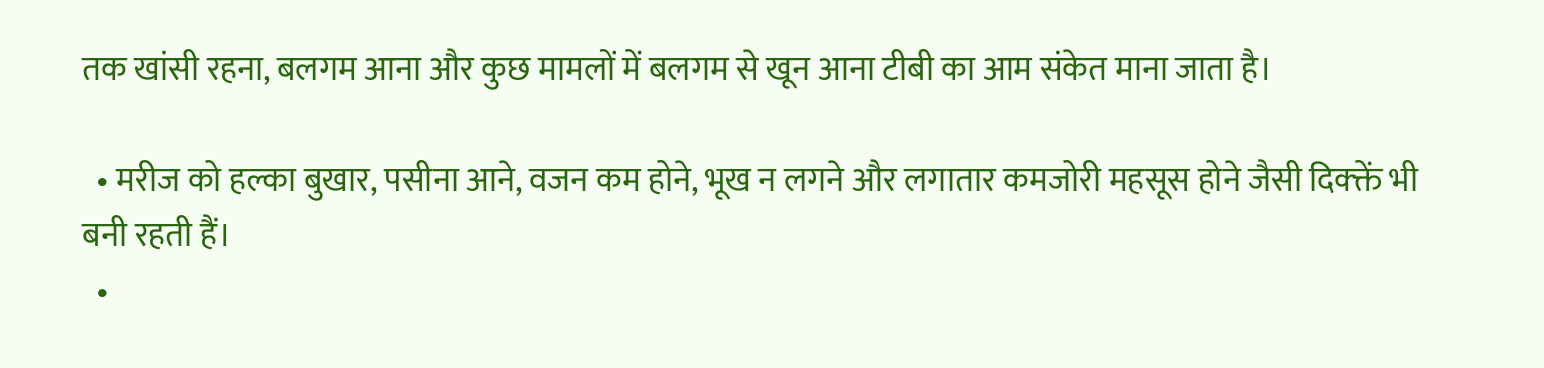तक खांसी रहना, बलगम आना और कुछ मामलों में बलगम से खून आना टीबी का आम संकेत माना जाता है।

  • मरीज को हल्का बुखार, पसीना आने, वजन कम होने, भूख न लगने और लगातार कमजोरी महसूस होने जैसी दिक्क्तें भी बनी रहती हैं।
  •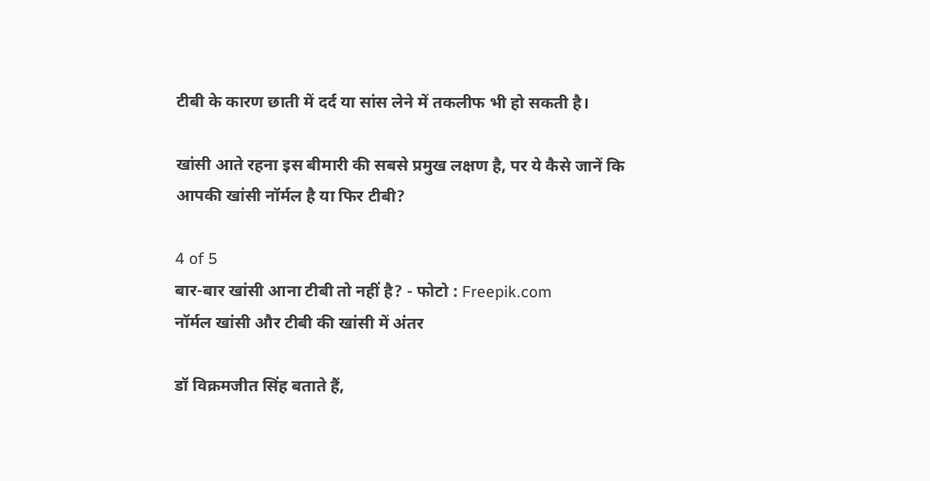टीबी के कारण छाती में दर्द या सांस लेने में तकलीफ भी हो सकती है।

खांसी आते रहना इस बीमारी की सबसे प्रमुख लक्षण है, पर ये कैसे जानें कि आपकी खांसी नॉर्मल है या फिर टीबी?

4 of 5
बार-बार खांसी आना टीबी तो नहीं है? - फोटो : Freepik.com
नॉर्मल खांसी और टीबी की खांसी में अंतर

डॉ विक्रमजीत सिंह बताते हैं,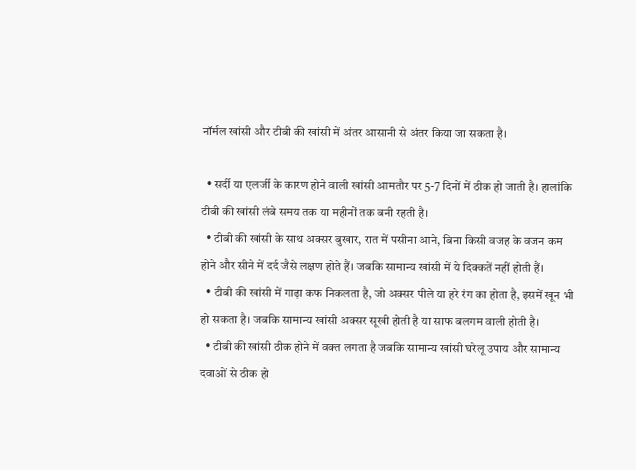नॉर्मल खांसी और टीबी की खांसी में अंतर आसानी से अंतर किया जा सकता है।

  • सर्दी या एलर्जी के कारण होने वाली खांसी आमतौर पर 5-7 दिनों में ठीक हो जाती है। हालांकि टीबी की खांसी लंबे समय तक या महीनों तक बनी रहती है।
  • टीबी की खांसी के साथ अक्सर बुखार, रात में पसीना आने, बिना किसी वजह के वजन कम होने और सीने में दर्द जैसे लक्षण होते हैं। जबकि सामान्य खांसी में ये दिक्कतें नहीं होती हैं।
  • टीबी की खांसी में गाढ़ा कफ निकलता है, जो अक्सर पीले या हरे रंग का होता है, इसमें खून भी हो सकता है। जबकि सामान्य खांसी अक्सर सूखी होती है या साफ बलगम वाली होती है।
  • टीबी की खांसी ठीक होने में वक्त लगता है जबकि सामान्य खांसी घरेलू उपाय और सामान्य दवाओं से ठीक हो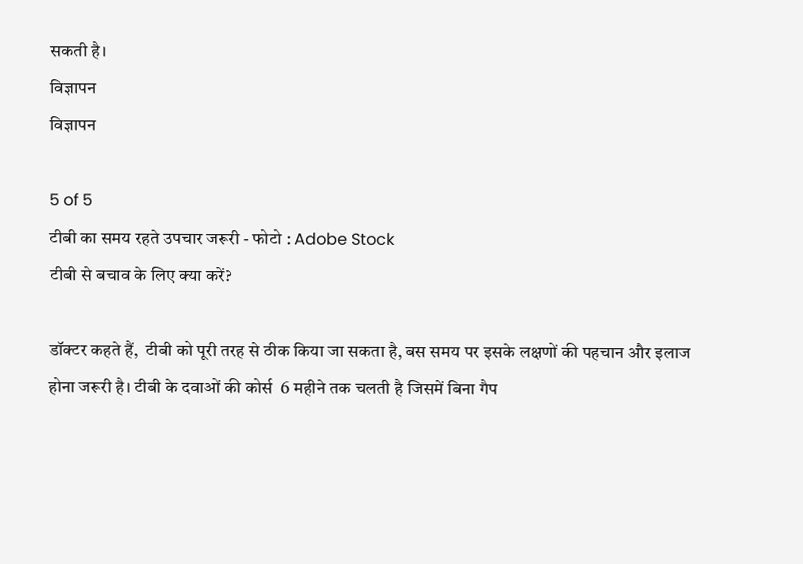सकती है।
विज्ञापन
विज्ञापन

5 of 5
टीबी का समय रहते उपचार जरूरी - फोटो : Adobe Stock
टीबी से बचाव के लिए क्या करें?

डॉक्टर कहते हैं,  टीबी को पूरी तरह से ठीक किया जा सकता है, बस समय पर इसके लक्षणों की पहचान और इलाज होना जरूरी है। टीबी के दवाओं की कोर्स  6 महीने तक चलती है जिसमें बिना गैप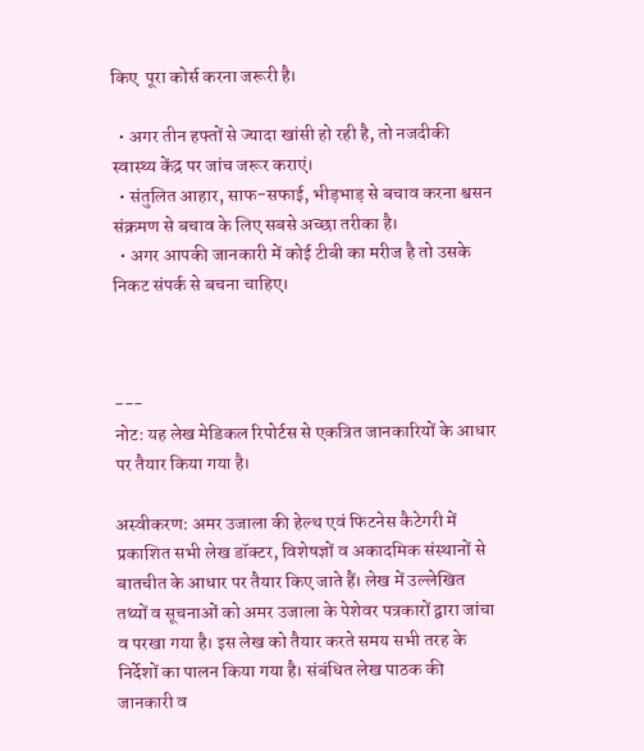किए  पूरा कोर्स करना जरूरी है।

  • अगर तीन हफ्तों से ज्यादा खांसी हो रही है, तो नजदीकी स्वास्थ्य केंद्र पर जांच जरूर कराएं।
  • संतुलित आहार, साफ-सफाई, भीड़भाड़ से बचाव करना श्वसन संक्रमण से बचाव के लिए सबसे अच्छा तरीका है।
  • अगर आपकी जानकारी में कोई टीबी का मरीज है तो उसके निकट संपर्क से बचना चाहिए।



---
नोट: यह लेख मेडिकल रिपोर्टस से एकत्रित जानकारियों के आधार पर तैयार किया गया है।

अस्वीकरण: अमर उजाला की हेल्थ एवं फिटनेस कैटेगरी में प्रकाशित सभी लेख डॉक्टर, विशेषज्ञों व अकादमिक संस्थानों से बातचीत के आधार पर तैयार किए जाते हैं। लेख में उल्लेखित तथ्यों व सूचनाओं को अमर उजाला के पेशेवर पत्रकारों द्वारा जांचा व परखा गया है। इस लेख को तैयार करते समय सभी तरह के निर्देशों का पालन किया गया है। संबंधित लेख पाठक की जानकारी व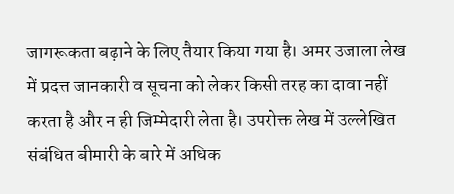जागरूकता बढ़ाने के लिए तैयार किया गया है। अमर उजाला लेख में प्रदत्त जानकारी व सूचना को लेकर किसी तरह का दावा नहीं करता है और न ही जिम्मेदारी लेता है। उपरोक्त लेख में उल्लेखित संबंधित बीमारी के बारे में अधिक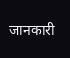जानकारी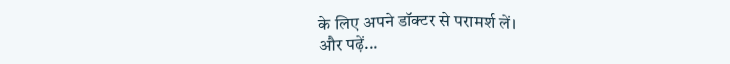के लिए अपने डॉक्टर से परामर्श लें।
और पढ़ें...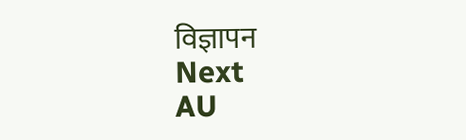विज्ञापन
Next
AU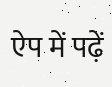ऐप में पढ़ें